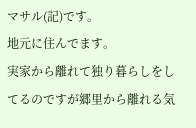マサル(記)です。
地元に住んでます。
実家から離れて独り暮らしをしてるのですが郷里から離れる気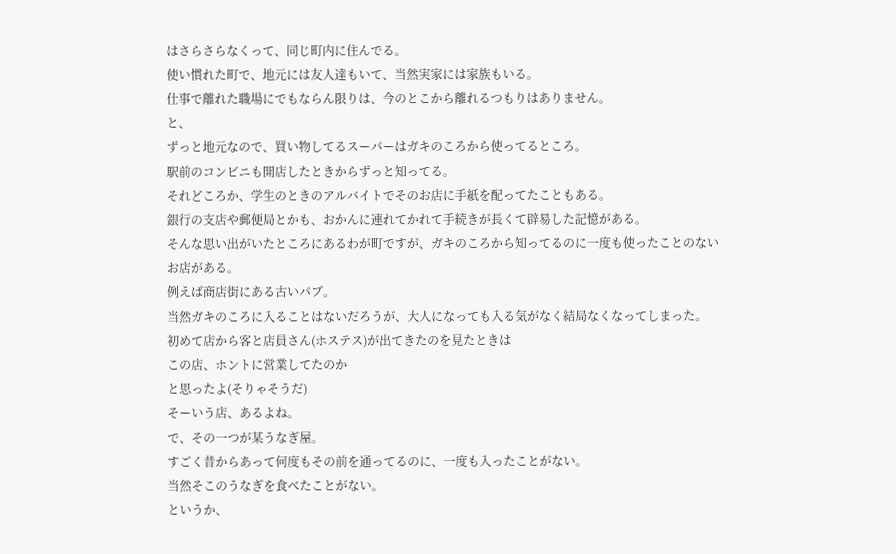はさらさらなくって、同じ町内に住んでる。
使い慣れた町で、地元には友人達もいて、当然実家には家族もいる。
仕事で離れた職場にでもならん限りは、今のとこから離れるつもりはありません。
と、
ずっと地元なので、買い物してるスーパーはガキのころから使ってるところ。
駅前のコンビニも開店したときからずっと知ってる。
それどころか、学生のときのアルバイトでそのお店に手紙を配ってたこともある。
銀行の支店や郵便局とかも、おかんに連れてかれて手続きが長くて辟易した記憶がある。
そんな思い出がいたところにあるわが町ですが、ガキのころから知ってるのに一度も使ったことのないお店がある。
例えば商店街にある古いパブ。
当然ガキのころに入ることはないだろうが、大人になっても入る気がなく結局なくなってしまった。
初めて店から客と店員さん(ホステス)が出てきたのを見たときは
この店、ホントに営業してたのか
と思ったよ(そりゃそうだ)
そーいう店、あるよね。
で、その一つが某うなぎ屋。
すごく昔からあって何度もその前を通ってるのに、一度も入ったことがない。
当然そこのうなぎを食べたことがない。
というか、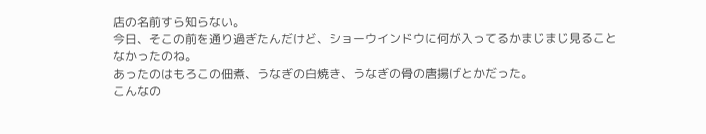店の名前すら知らない。
今日、そこの前を通り過ぎたんだけど、ショーウインドウに何が入ってるかまじまじ見ることなかったのね。
あったのはもろこの佃煮、うなぎの白焼き、うなぎの骨の唐揚げとかだった。
こんなの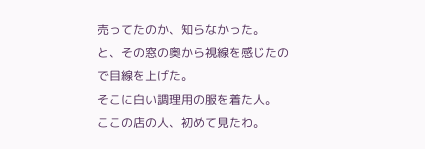売ってたのか、知らなかった。
と、その窓の奥から視線を感じたので目線を上げた。
そこに白い調理用の服を着た人。
ここの店の人、初めて見たわ。